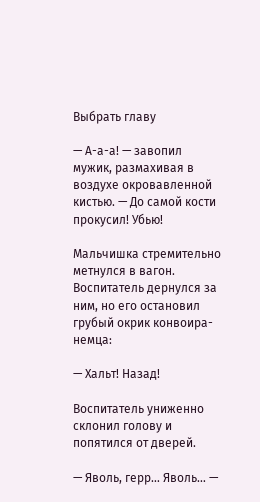Выбрать главу

— А-а-а! — завопил мужик, размахивая в воздухе окровавленной кистью. — До самой кости прокусил! Убью!

Мальчишка стремительно метнулся в вагон. Воспитатель дернулся за ним, но его остановил грубый окрик конвоира-немца:

— Хальт! Назад!

Воспитатель униженно склонил голову и попятился от дверей.

— Яволь, герр… Яволь… —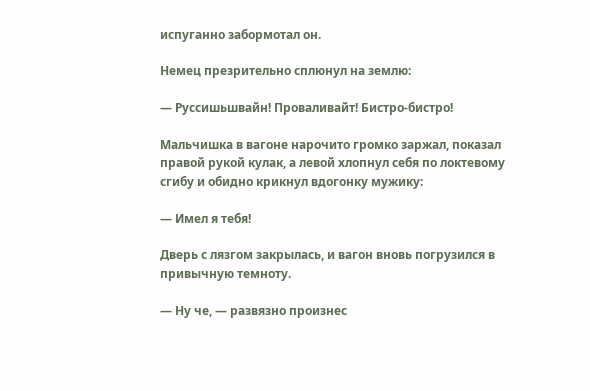испуганно забормотал он.

Немец презрительно сплюнул на землю:

— Руссишьшвайн! Проваливайт! Бистро-бистро!

Мальчишка в вагоне нарочито громко заржал, показал правой рукой кулак, а левой хлопнул себя по локтевому сгибу и обидно крикнул вдогонку мужику:

— Имел я тебя!

Дверь с лязгом закрылась, и вагон вновь погрузился в привычную темноту.

— Ну че, — развязно произнес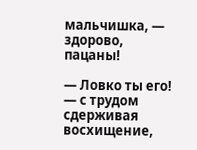мальчишка, — здорово, пацаны!

— Ловко ты его! — с трудом сдерживая восхищение,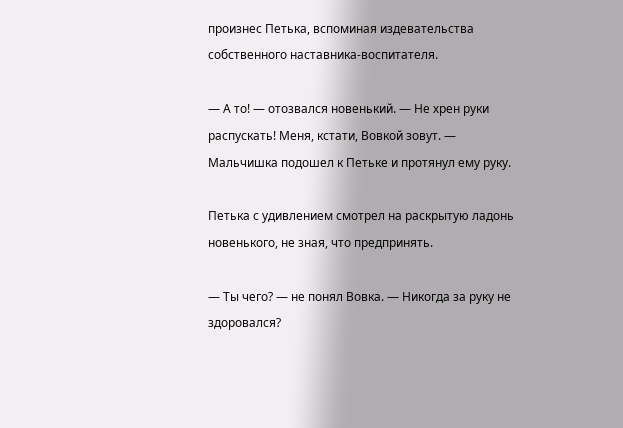произнес Петька, вспоминая издевательства собственного наставника-воспитателя.

— А то! — отозвался новенький. — Не хрен руки распускать! Меня, кстати, Вовкой зовут. — Мальчишка подошел к Петьке и протянул ему руку.

Петька с удивлением смотрел на раскрытую ладонь новенького, не зная, что предпринять.

— Ты чего? — не понял Вовка. — Никогда за руку не здоровался?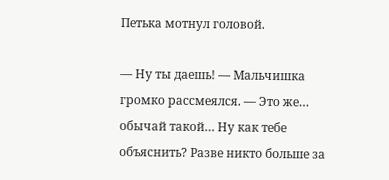Петька мотнул головой.

— Ну ты даешь! — Мальчишка громко рассмеялся. — Это же… обычай такой… Ну как тебе объяснить? Разве никто больше за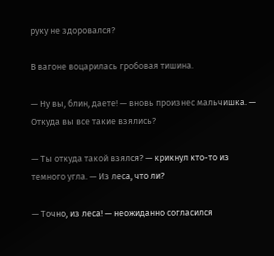руку не здоровался?

В вагоне воцарилась гробовая тишина.

— Ну вы, блин, даете! — вновь произнес мальчишка. — Откуда вы все такие взялись?

— Ты откуда такой взялся? — крикнул кто-то из темного угла. — Из леса, что ли?

— Точно, из леса! — неожиданно согласился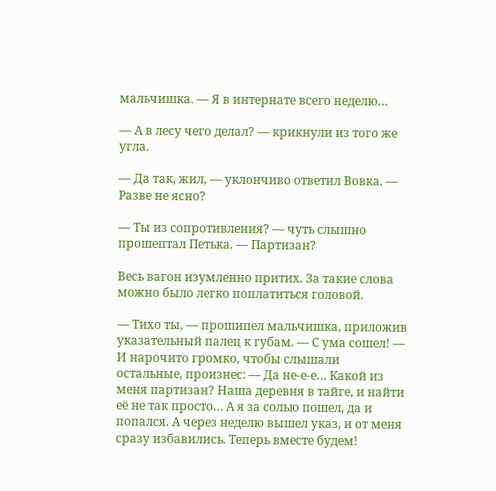мальчишка. — Я в интернате всего неделю…

— А в лесу чего делал? — крикнули из того же угла.

— Да так, жил, — уклончиво ответил Вовка. — Разве не ясно?

— Ты из сопротивления? — чуть слышно прошептал Петька. — Партизан?

Весь вагон изумленно притих. За такие слова можно было легко поплатиться головой.

— Тихо ты, — прошипел мальчишка, приложив указательный палец к губам. — С ума сошел! — И нарочито громко, чтобы слышали остальные, произнес: — Да не-е-е… Какой из меня партизан? Наша деревня в тайге, и найти её не так просто… А я за солью пошел, да и попался. А через неделю вышел указ, и от меня сразу избавились. Теперь вместе будем!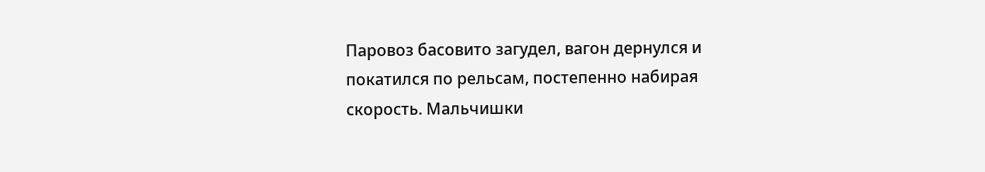Паровоз басовито загудел, вагон дернулся и покатился по рельсам, постепенно набирая скорость. Мальчишки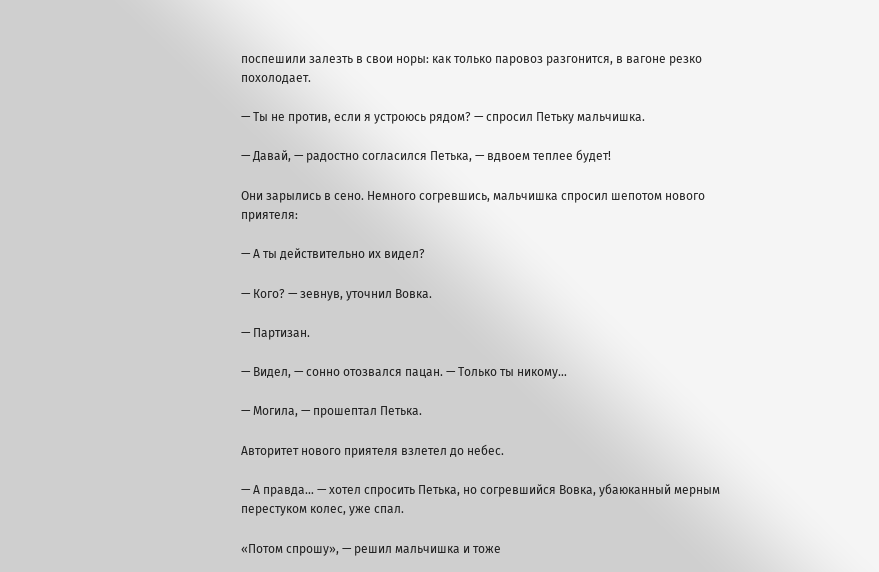поспешили залезть в свои норы: как только паровоз разгонится, в вагоне резко похолодает.

— Ты не против, если я устроюсь рядом? — спросил Петьку мальчишка.

— Давай, — радостно согласился Петька, — вдвоем теплее будет!

Они зарылись в сено. Немного согревшись, мальчишка спросил шепотом нового приятеля:

— А ты действительно их видел?

— Кого? — зевнув, уточнил Вовка.

— Партизан.

— Видел, — сонно отозвался пацан. — Только ты никому…

— Могила, — прошептал Петька.

Авторитет нового приятеля взлетел до небес.

— А правда… — хотел спросить Петька, но согревшийся Вовка, убаюканный мерным перестуком колес, уже спал.

«Потом спрошу», — решил мальчишка и тоже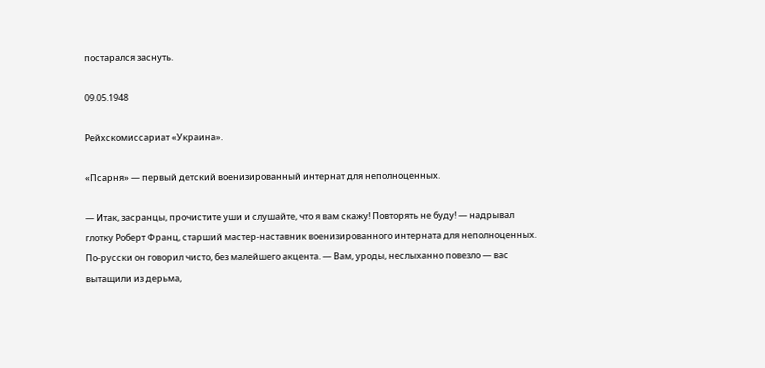постарался заснуть.

09.05.1948

Рейхскомиссариат «Украина».

«Псарня» — первый детский военизированный интернат для неполноценных.

— Итак, засранцы, прочистите уши и слушайте, что я вам скажу! Повторять не буду! — надрывал глотку Роберт Франц, старший мастер-наставник военизированного интерната для неполноценных. По-русски он говорил чисто, без малейшего акцента. — Вам, уроды, неслыханно повезло — вас вытащили из дерьма,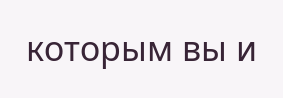которым вы и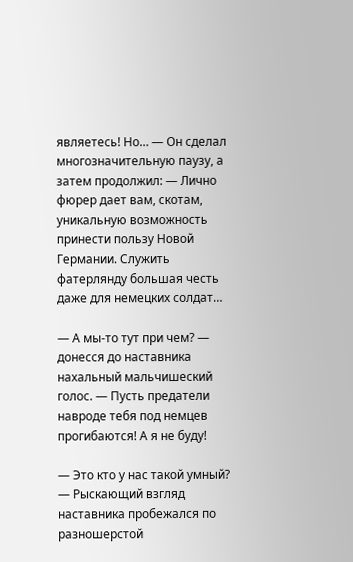являетесь! Но… — Он сделал многозначительную паузу, а затем продолжил: — Лично фюрер дает вам, скотам, уникальную возможность принести пользу Новой Германии. Служить фатерлянду большая честь даже для немецких солдат…

— А мы-то тут при чем? — донесся до наставника нахальный мальчишеский голос. — Пусть предатели навроде тебя под немцев прогибаются! А я не буду!

— Это кто у нас такой умный? — Рыскающий взгляд наставника пробежался по разношерстой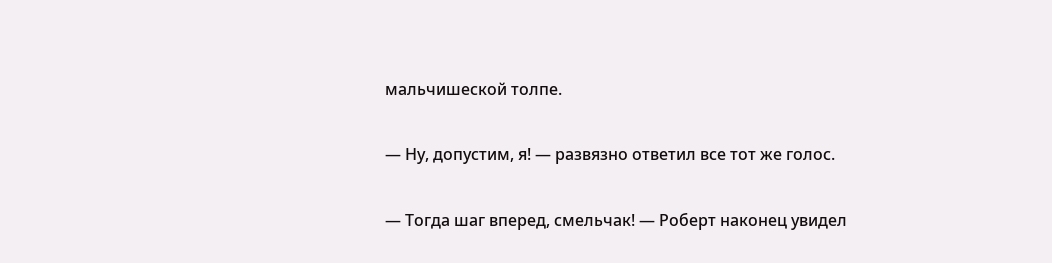мальчишеской толпе.

— Ну, допустим, я! — развязно ответил все тот же голос.

— Тогда шаг вперед, смельчак! — Роберт наконец увидел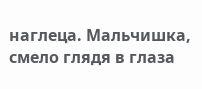наглеца. Мальчишка, смело глядя в глаза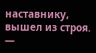наставнику, вышел из строя. —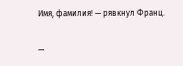Имя, фамилия! — рявкнул Франц.

—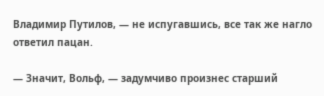Владимир Путилов, — не испугавшись, все так же нагло ответил пацан.

— Значит, Вольф, — задумчиво произнес старший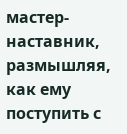мастер-наставник, размышляя, как ему поступить с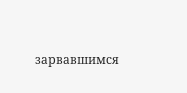зарвавшимся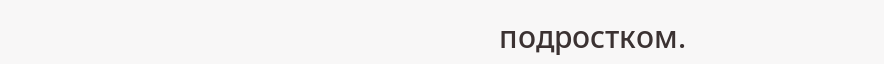подростком.